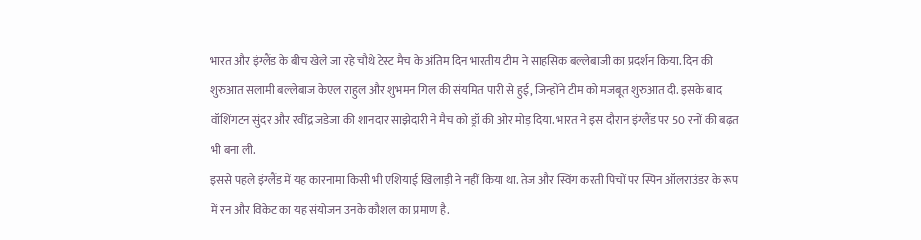भारत और इंग्लैंड के बीच खेले जा रहे चौथे टेस्ट मैच के अंतिम दिन भारतीय टीम ने साहसिक बल्लेबाजी का प्रदर्शन किया. दिन की शुरुआत सलामी बल्लेबाज केएल राहुल और शुभमन गिल की संयमित पारी से हुई, जिन्होंने टीम को मजबूत शुरुआत दी. इसके बाद वॉशिंगटन सुंदर और रवींद्र जडेजा की शानदार साझेदारी ने मैच को ड्रॉ की ओर मोड़ दिया. भारत ने इस दौरान इंग्लैंड पर 50 रनों की बढ़त भी बना ली.
इससे पहले इंग्लैंड में यह कारनामा किसी भी एशियाई खिलाड़ी ने नहीं किया था. तेज और स्विंग करती पिचों पर स्पिन ऑलराउंडर के रूप में रन और विकेट का यह संयोजन उनके कौशल का प्रमाण है.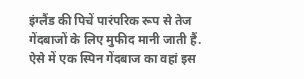इंग्लैंड की पिचें पारंपरिक रूप से तेज गेंदबाजों के लिए मुफीद मानी जाती हैं. ऐसे में एक स्पिन गेंदबाज का वहां इस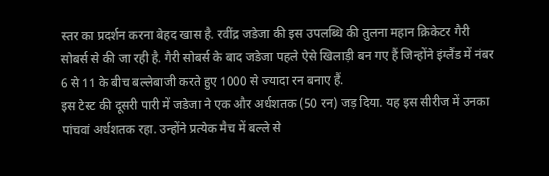स्तर का प्रदर्शन करना बेहद खास है. रवींद्र जडेजा की इस उपलब्धि की तुलना महान क्रिकेटर गैरी सोबर्स से की जा रही है. गैरी सोबर्स के बाद जडेजा पहले ऐसे खिलाड़ी बन गए हैं जिन्होंने इंग्लैंड में नंबर 6 से 11 के बीच बल्लेबाजी करते हुए 1000 से ज्यादा रन बनाए हैं.
इस टेस्ट की दूसरी पारी में जडेजा ने एक और अर्धशतक (50 रन) जड़ दिया. यह इस सीरीज में उनका पांचवां अर्धशतक रहा. उन्होंने प्रत्येक मैच में बल्ले से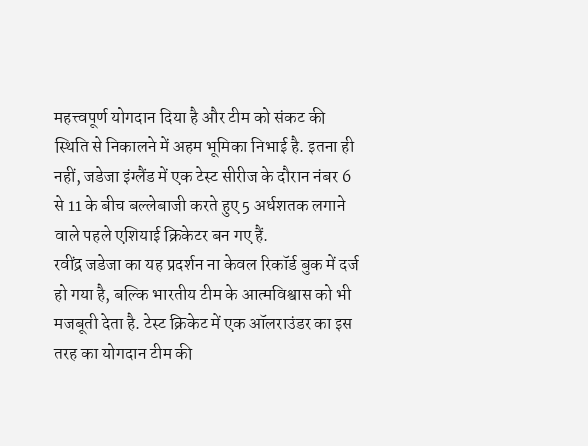महत्त्वपूर्ण योगदान दिया है और टीम को संकट की स्थिति से निकालने में अहम भूमिका निभाई है. इतना ही नहीं, जडेजा इंग्लैंड में एक टेस्ट सीरीज के दौरान नंबर 6 से 11 के बीच बल्लेबाजी करते हुए 5 अर्धशतक लगाने वाले पहले एशियाई क्रिकेटर बन गए हैं.
रवींद्र जडेजा का यह प्रदर्शन ना केवल रिकॉर्ड बुक में दर्ज हो गया है, बल्कि भारतीय टीम के आत्मविश्वास को भी मजबूती देता है. टेस्ट क्रिकेट में एक ऑलराउंडर का इस तरह का योगदान टीम की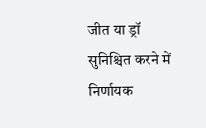जीत या ड्रॉ सुनिश्चित करने में निर्णायक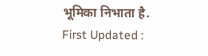भूमिका निभाता है.
First Updated :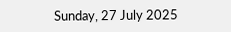Sunday, 27 July 2025